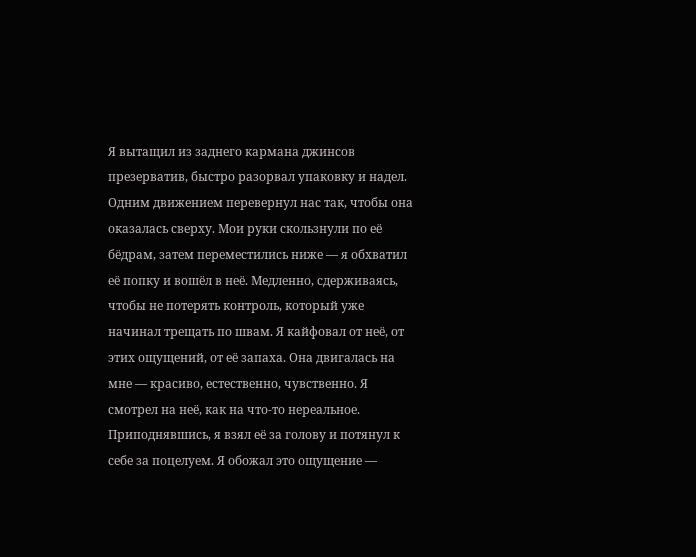Я вытащил из заднего кармана джинсов презерватив, быстро разорвал упаковку и надел. Одним движением перевернул нас так, чтобы она оказалась сверху. Мои руки скользнули по её бёдрам, затем переместились ниже — я обхватил её попку и вошёл в неё. Медленно, сдерживаясь, чтобы не потерять контроль, который уже начинал трещать по швам. Я кайфовал от неё, от этих ощущений, от её запаха. Она двигалась на мне — красиво, естественно, чувственно. Я смотрел на неё, как на что-то нереальное.
Приподнявшись, я взял её за голову и потянул к себе за поцелуем. Я обожал это ощущение —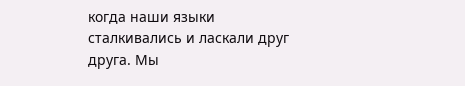когда наши языки сталкивались и ласкали друг друга. Мы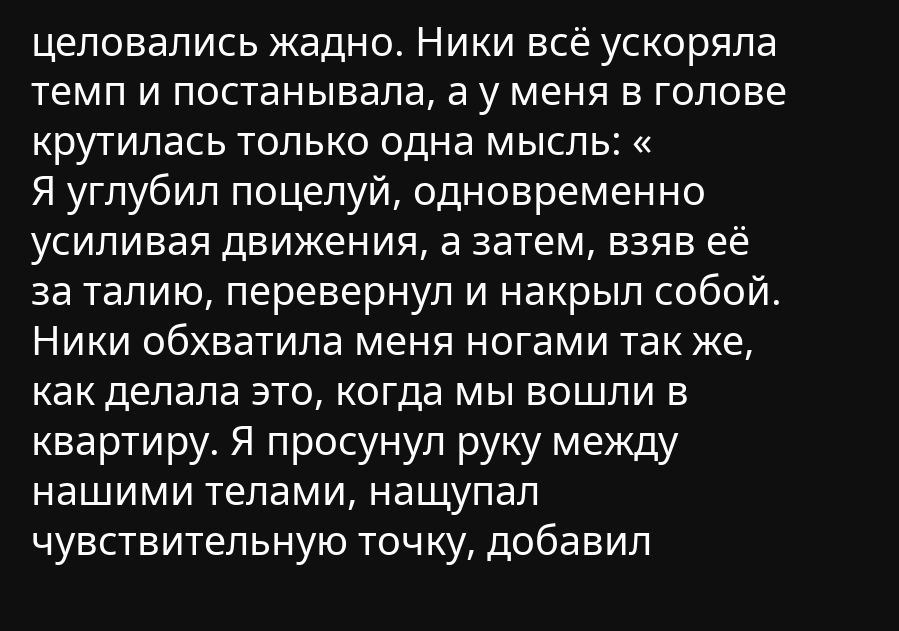целовались жадно. Ники всё ускоряла темп и постанывала, а у меня в голове крутилась только одна мысль: «
Я углубил поцелуй, одновременно усиливая движения, а затем, взяв её за талию, перевернул и накрыл собой. Ники обхватила меня ногами так же, как делала это, когда мы вошли в квартиру. Я просунул руку между нашими телами, нащупал чувствительную точку, добавил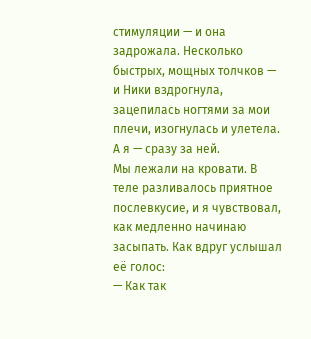стимуляции — и она задрожала. Несколько быстрых, мощных толчков — и Ники вздрогнула, зацепилась ногтями за мои плечи, изогнулась и улетела. А я — сразу за ней.
Мы лежали на кровати. В теле разливалось приятное послевкусие, и я чувствовал, как медленно начинаю засыпать. Как вдруг услышал её голос:
— Как так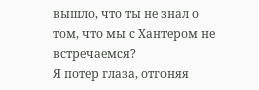вышло, что ты не знал о том, что мы с Хантером не встречаемся?
Я потер глаза, отгоняя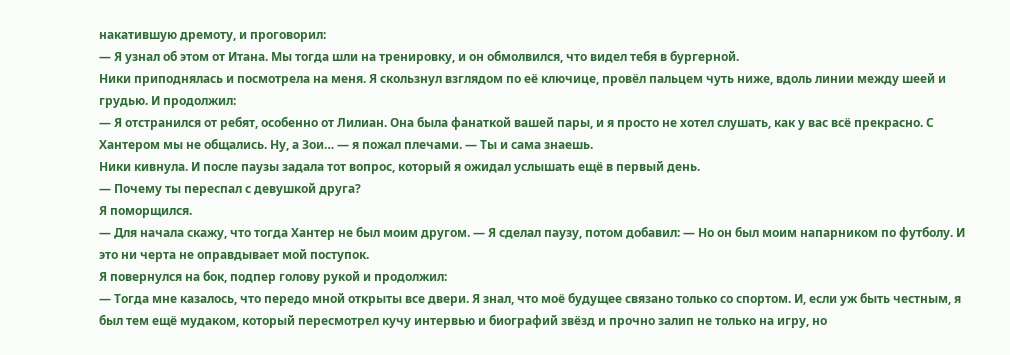накатившую дремоту, и проговорил:
— Я узнал об этом от Итана. Мы тогда шли на тренировку, и он обмолвился, что видел тебя в бургерной.
Ники приподнялась и посмотрела на меня. Я скользнул взглядом по её ключице, провёл пальцем чуть ниже, вдоль линии между шеей и грудью. И продолжил:
— Я отстранился от ребят, особенно от Лилиан. Она была фанаткой вашей пары, и я просто не хотел слушать, как у вас всё прекрасно. С Хантером мы не общались. Ну, а Зои… — я пожал плечами. — Ты и сама знаешь.
Ники кивнула. И после паузы задала тот вопрос, который я ожидал услышать ещё в первый день.
— Почему ты переспал с девушкой друга?
Я поморщился.
— Для начала скажу, что тогда Хантер не был моим другом. — Я сделал паузу, потом добавил: — Но он был моим напарником по футболу. И это ни черта не оправдывает мой поступок.
Я повернулся на бок, подпер голову рукой и продолжил:
— Тогда мне казалось, что передо мной открыты все двери. Я знал, что моё будущее связано только со спортом. И, если уж быть честным, я был тем ещё мудаком, который пересмотрел кучу интервью и биографий звёзд и прочно залип не только на игру, но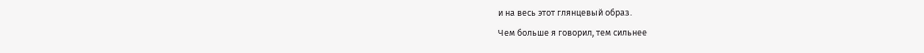и на весь этот глянцевый образ.
Чем больше я говорил, тем сильнее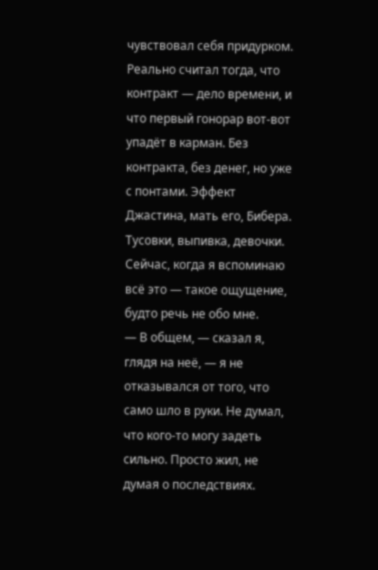чувствовал себя придурком. Реально считал тогда, что контракт — дело времени, и что первый гонорар вот-вот упадёт в карман. Без контракта, без денег, но уже с понтами. Эффект Джастина, мать его, Бибера. Тусовки, выпивка, девочки. Сейчас, когда я вспоминаю всё это — такое ощущение, будто речь не обо мне.
— В общем, — сказал я, глядя на неё, — я не отказывался от того, что само шло в руки. Не думал, что кого-то могу задеть сильно. Просто жил, не думая о последствиях.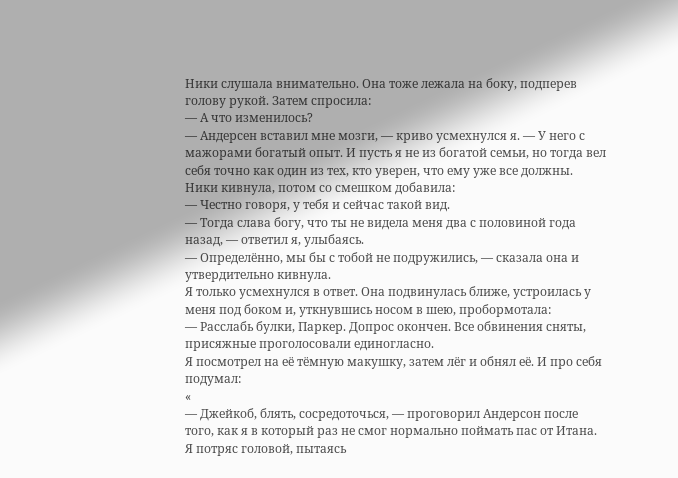Ники слушала внимательно. Она тоже лежала на боку, подперев голову рукой. Затем спросила:
— А что изменилось?
— Андерсен вставил мне мозги, — криво усмехнулся я. — У него с мажорами богатый опыт. И пусть я не из богатой семьи, но тогда вел себя точно как один из тех, кто уверен, что ему уже все должны.
Ники кивнула, потом со смешком добавила:
— Честно говоря, у тебя и сейчас такой вид.
— Тогда слава богу, что ты не видела меня два с половиной года назад, — ответил я, улыбаясь.
— Определённо, мы бы с тобой не подружились, — сказала она и утвердительно кивнула.
Я только усмехнулся в ответ. Она подвинулась ближе, устроилась у меня под боком и, уткнувшись носом в шею, пробормотала:
— Расслабь булки, Паркер. Допрос окончен. Все обвинения сняты, присяжные проголосовали единогласно.
Я посмотрел на её тёмную макушку, затем лёг и обнял её. И про себя подумал:
«
— Джейкоб, блять, сосредоточься, — проговорил Андерсон после того, как я в который раз не смог нормально поймать пас от Итана.
Я потряс головой, пытаясь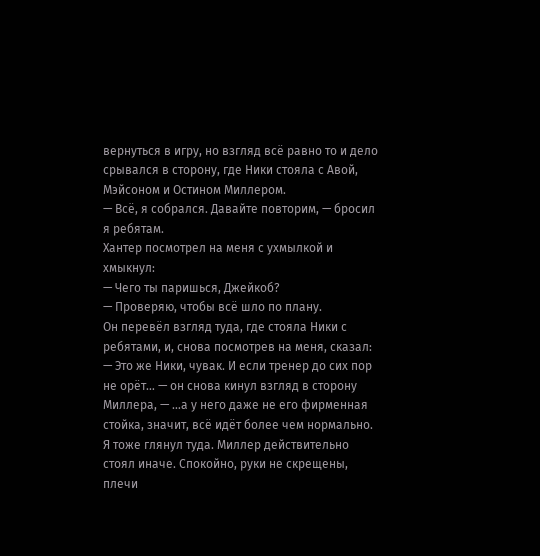вернуться в игру, но взгляд всё равно то и дело срывался в сторону, где Ники стояла с Авой, Мэйсоном и Остином Миллером.
— Всё, я собрался. Давайте повторим, — бросил я ребятам.
Хантер посмотрел на меня с ухмылкой и хмыкнул:
— Чего ты паришься, Джейкоб?
— Проверяю, чтобы всё шло по плану.
Он перевёл взгляд туда, где стояла Ники с ребятами, и, снова посмотрев на меня, сказал:
— Это же Ники, чувак. И если тренер до сих пор не орёт… — он снова кинул взгляд в сторону Миллера, — …а у него даже не его фирменная стойка, значит, всё идёт более чем нормально.
Я тоже глянул туда. Миллер действительно стоял иначе. Спокойно, руки не скрещены, плечи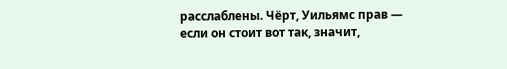расслаблены. Чёрт, Уильямс прав — если он стоит вот так, значит,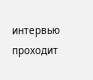интервью проходит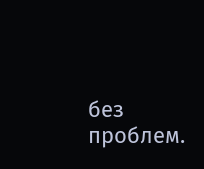без проблем.